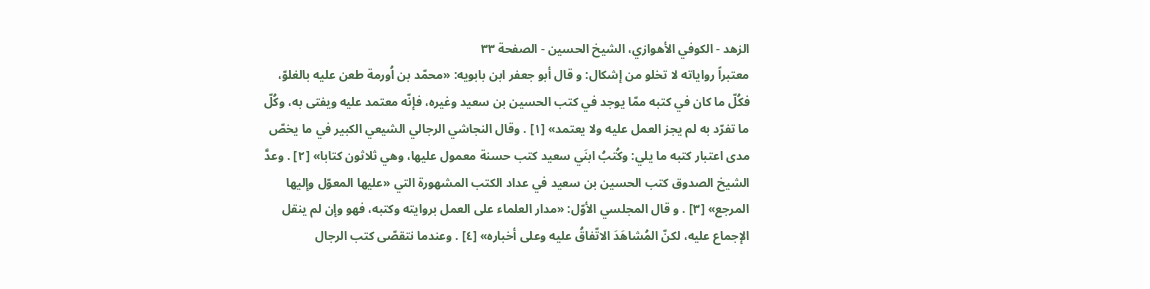الزهد - الكوفي الأهوازي، الشيخ الحسين - الصفحة ٣٣
معتبراً رواياته لا تخلو من إشكال: و قال أبو جعفر ابن بابويه: «محمّد بن اُورمة طعن عليه بالغلوّ، فكُلّ ما كان في كتبه ممّا يوجد في كتب الحسين بن سعيد وغيره، فإنّه معتمد عليه ويفتى به، وكُلّ ما تفرّد به لم يجز العمل عليه ولا يعتمد» [١] . وقال النجاشي الرجالي الشيعي الكبير في ما يخصّ مدى اعتبار كتبه ما يلي: وكُتبُ ابنَي سعيد كتب حسنة معمول عليها، وهي ثلاثون كتابا» [٢] . وعدَّ الشيخ الصدوق كتب الحسين بن سعيد في عداد الكتب المشهورة التي «عليها المعوّل وإليها المرجع» [٣] . و قال المجلسي الأوّل: «مدار العلماء على العمل بروايته وكتبه، فهو وإن لم ينقل الإجماع عليه، لكنّ المُشاهَدَ الاتّفاقُ عليه وعلى أخباره» [٤] . وعندما نتقصّى كتب الرجال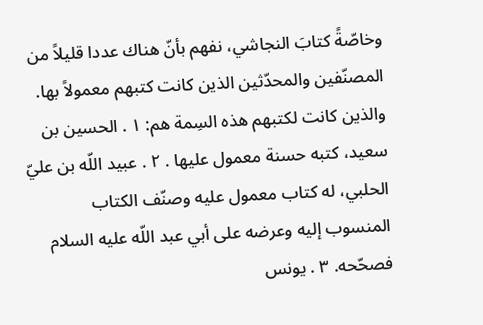وخاصّةً كتابَ النجاشي، نفهم بأنّ هناك عددا قليلاً من المصنّفين والمحدّثين الذين كانت كتبهم معمولاً بها. والذين كانت لكتبهم هذه السِمة هم: ١ . الحسين بن سعيد، كتبه حسنة معمول عليها . ٢ . عبيد اللّه بن عليّ الحلبي، له كتاب معمول عليه وصنّف الكتاب المنسوب إليه وعرضه على أبي عبد اللّه عليه السلام فصحّحه. ٣ . يونس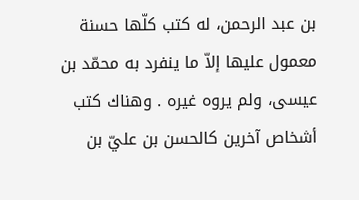بن عبد الرحمن، له كتب كلّها حسنة معمول عليها إلاّ ما ينفرد به محمّد بن عيسى، ولم يروه غيره . وهناك كتب أشخاص آخرين كالحسن بن عليّ بن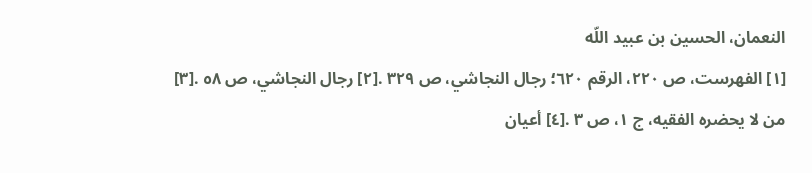النعمان، الحسين بن عبيد اللّه
[١] الفهرست، ص ٢٢٠، الرقم ٦٢٠؛ رجال النجاشي، ص ٣٢٩ .[٢] رجال النجاشي، ص ٥٨ .[٣] من لا يحضره الفقيه، ج ١، ص ٣ .[٤] أعيان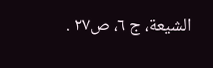الشيعة، ج ٦، ص٢٧ .